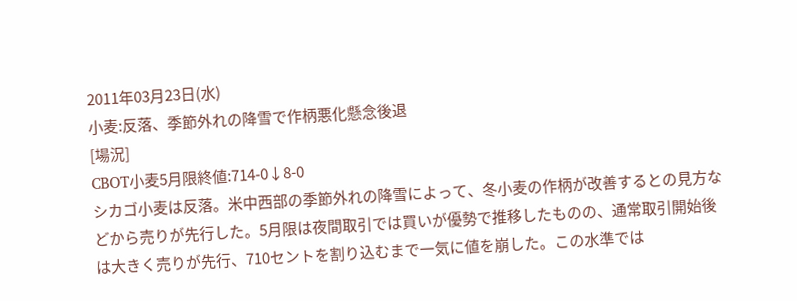2011年03月23日(水)
小麦:反落、季節外れの降雪で作柄悪化懸念後退
[場況]
CBOT小麦5月限終値:714-0↓8-0
シカゴ小麦は反落。米中西部の季節外れの降雪によって、冬小麦の作柄が改善するとの見方などから売りが先行した。5月限は夜間取引では買いが優勢で推移したものの、通常取引開始後は大きく売りが先行、710セントを割り込むまで一気に値を崩した。この水準では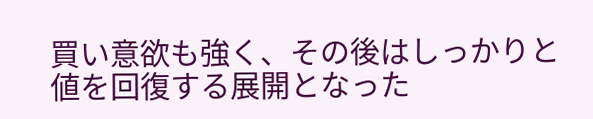買い意欲も強く、その後はしっかりと値を回復する展開となった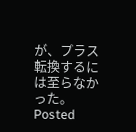が、プラス転換するには至らなかった。
Posted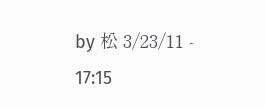by 松 3/23/11 - 17:15